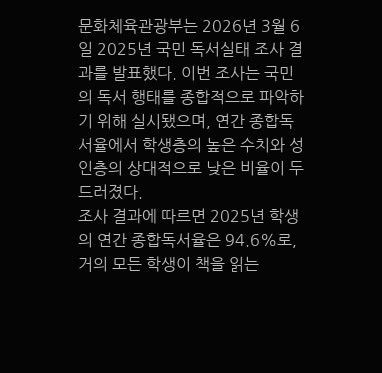문화체육관광부는 2026년 3월 6일 2025년 국민 독서실태 조사 결과를 발표했다. 이번 조사는 국민의 독서 행태를 종합적으로 파악하기 위해 실시됐으며, 연간 종합독서율에서 학생층의 높은 수치와 성인층의 상대적으로 낮은 비율이 두드러졌다.
조사 결과에 따르면 2025년 학생의 연간 종합독서율은 94.6%로, 거의 모든 학생이 책을 읽는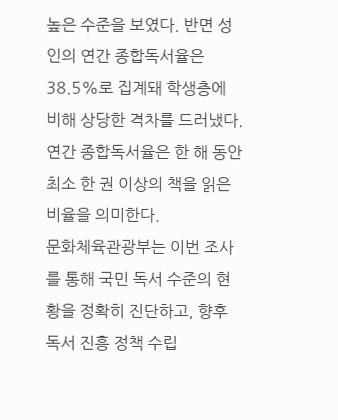높은 수준을 보였다. 반면 성인의 연간 종합독서율은 38.5%로 집계돼 학생층에 비해 상당한 격차를 드러냈다. 연간 종합독서율은 한 해 동안 최소 한 권 이상의 책을 읽은 비율을 의미한다.
문화체육관광부는 이번 조사를 통해 국민 독서 수준의 현황을 정확히 진단하고, 향후 독서 진흥 정책 수립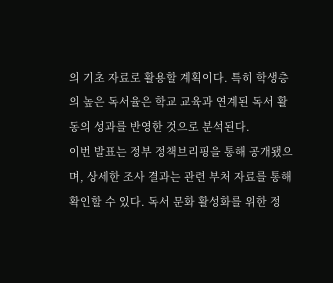의 기초 자료로 활용할 계획이다. 특히 학생층의 높은 독서율은 학교 교육과 연계된 독서 활동의 성과를 반영한 것으로 분석된다.
이번 발표는 정부 정책브리핑을 통해 공개됐으며, 상세한 조사 결과는 관련 부처 자료를 통해 확인할 수 있다. 독서 문화 활성화를 위한 정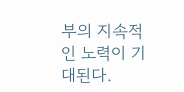부의 지속적인 노력이 기대된다.